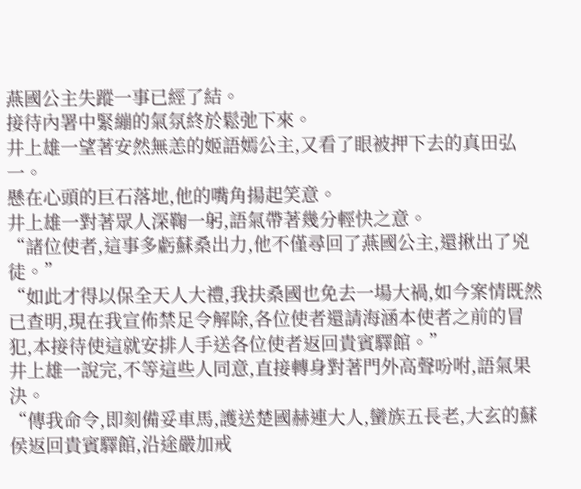燕國公主失蹤一事已經了結。
接待內署中緊繃的氣氛終於鬆弛下來。
井上雄一望著安然無恙的姬語嫣公主,又看了眼被押下去的真田弘一。
懸在心頭的巨石落地,他的嘴角揚起笑意。
井上雄一對著眾人深鞠一躬,語氣帶著幾分輕快之意。
“諸位使者,這事多虧蘇桑出力,他不僅尋回了燕國公主,還揪出了兇徒。”
“如此才得以保全天人大禮,我扶桑國也免去一場大禍,如今案情既然已查明,現在我宣佈禁足令解除,各位使者還請海涵本使者之前的冒犯,本接待使這就安排人手送各位使者返回貴賓驛館。”
井上雄一說完,不等這些人同意,直接轉身對著門外高聲吩咐,語氣果決。
“傳我命令,即刻備妥車馬,護送楚國赫連大人,蠻族五長老,大玄的蘇侯返回貴賓驛館,沿途嚴加戒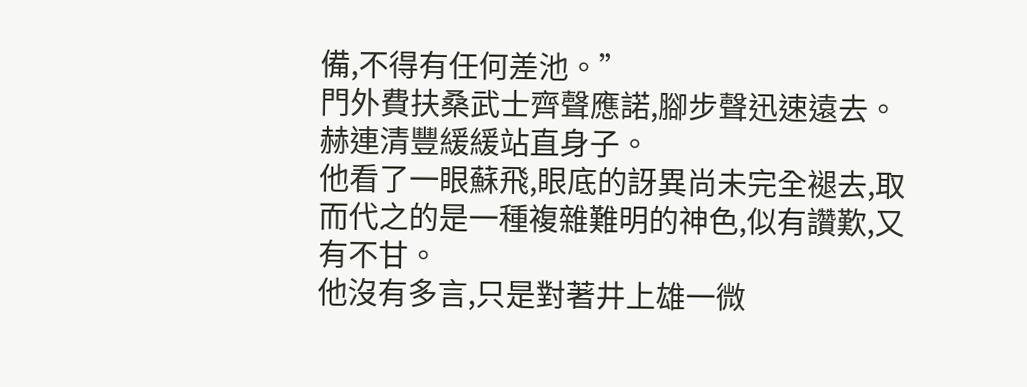備,不得有任何差池。”
門外費扶桑武士齊聲應諾,腳步聲迅速遠去。
赫連清豐緩緩站直身子。
他看了一眼蘇飛,眼底的訝異尚未完全褪去,取而代之的是一種複雜難明的神色,似有讚歎,又有不甘。
他沒有多言,只是對著井上雄一微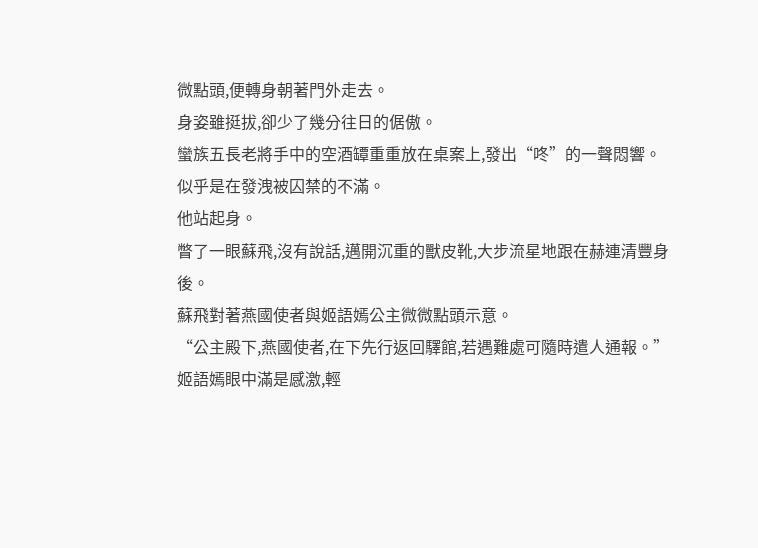微點頭,便轉身朝著門外走去。
身姿雖挺拔,卻少了幾分往日的倨傲。
蠻族五長老將手中的空酒罈重重放在桌案上,發出“咚”的一聲悶響。
似乎是在發洩被囚禁的不滿。
他站起身。
瞥了一眼蘇飛,沒有說話,邁開沉重的獸皮靴,大步流星地跟在赫連清豐身後。
蘇飛對著燕國使者與姬語嫣公主微微點頭示意。
“公主殿下,燕國使者,在下先行返回驛館,若遇難處可隨時遣人通報。”
姬語嫣眼中滿是感激,輕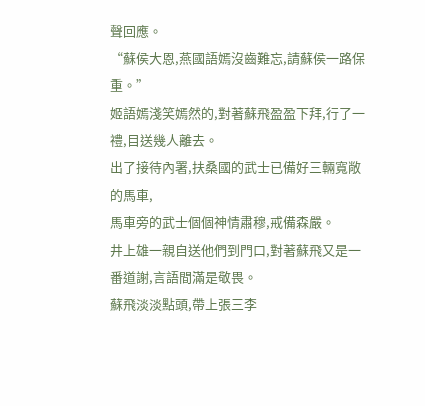聲回應。
“蘇侯大恩,燕國語嫣沒齒難忘,請蘇侯一路保重。”
姬語嫣淺笑嫣然的,對著蘇飛盈盈下拜,行了一禮,目送幾人離去。
出了接待內署,扶桑國的武士已備好三輛寬敞的馬車,
馬車旁的武士個個神情肅穆,戒備森嚴。
井上雄一親自送他們到門口,對著蘇飛又是一番道謝,言語間滿是敬畏。
蘇飛淡淡點頭,帶上張三李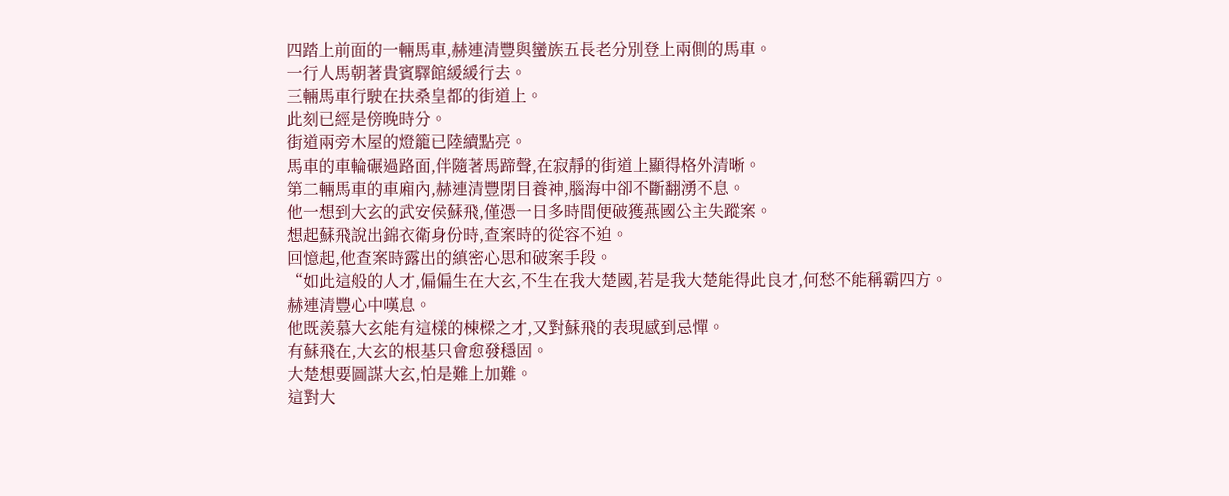四踏上前面的一輛馬車,赫連清豐與蠻族五長老分別登上兩側的馬車。
一行人馬朝著貴賓驛館緩緩行去。
三輛馬車行駛在扶桑皇都的街道上。
此刻已經是傍晚時分。
街道兩旁木屋的燈籠已陸續點亮。
馬車的車輪碾過路面,伴隨著馬蹄聲,在寂靜的街道上顯得格外清晰。
第二輛馬車的車廂內,赫連清豐閉目養神,腦海中卻不斷翻湧不息。
他一想到大玄的武安侯蘇飛,僅憑一日多時間便破獲燕國公主失蹤案。
想起蘇飛說出錦衣衛身份時,查案時的從容不迫。
回憶起,他查案時露出的縝密心思和破案手段。
“如此這般的人才,偏偏生在大玄,不生在我大楚國,若是我大楚能得此良才,何愁不能稱霸四方。
赫連清豐心中嘆息。
他既羨慕大玄能有這樣的棟樑之才,又對蘇飛的表現感到忌憚。
有蘇飛在,大玄的根基只會愈發穩固。
大楚想要圖謀大玄,怕是難上加難。
這對大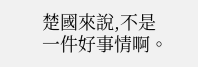楚國來說,不是一件好事情啊。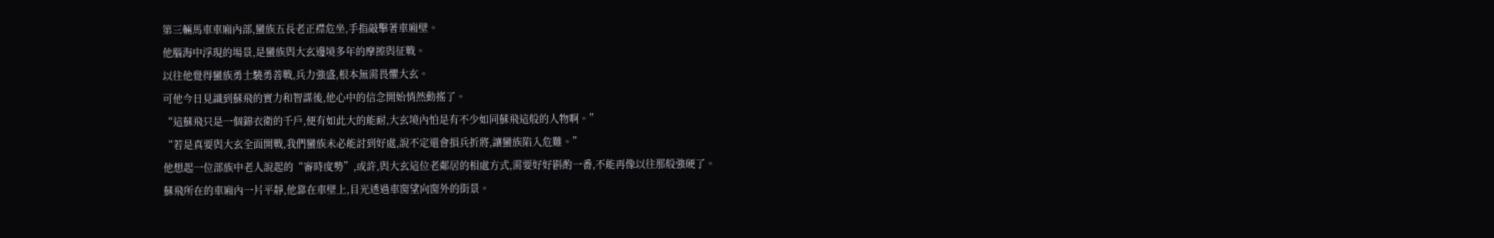第三輛馬車車廂內部,蠻族五長老正襟危坐,手指敲擊著車廂壁。
他腦海中浮現的場景,是蠻族與大玄邊境多年的摩擦與征戰。
以往他覺得蠻族勇士驍勇善戰,兵力強盛,根本無需畏懼大玄。
可他今日見識到蘇飛的實力和智謀後,他心中的信念開始悄然動搖了。
“這蘇飛只是一個錦衣衛的千戶,便有如此大的能耐,大玄境內怕是有不少如同蘇飛這般的人物啊。”
“若是真要與大玄全面開戰,我們蠻族未必能討到好處,說不定還會損兵折將,讓蠻族陷入危難。”
他想起一位部族中老人說起的“審時度勢”,或許,與大玄這位老鄰居的相處方式,需要好好斟酌一番,不能再像以往那般強硬了。
蘇飛所在的車廂內一片平靜,他靠在車壁上,目光透過車窗望向窗外的街景。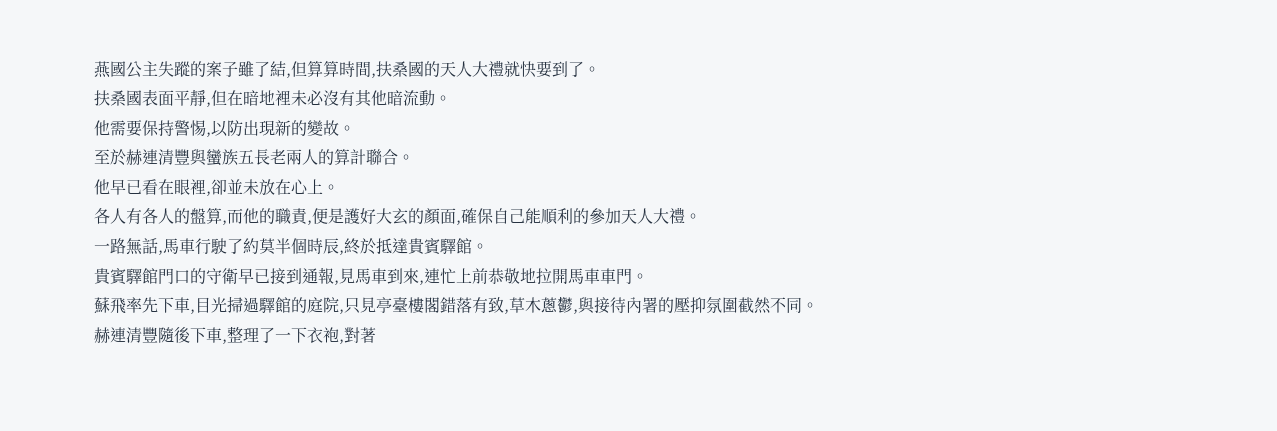燕國公主失蹤的案子雖了結,但算算時間,扶桑國的天人大禮就快要到了。
扶桑國表面平靜,但在暗地裡未必沒有其他暗流動。
他需要保持警惕,以防出現新的變故。
至於赫連清豐與蠻族五長老兩人的算計聯合。
他早已看在眼裡,卻並未放在心上。
各人有各人的盤算,而他的職責,便是護好大玄的顏面,確保自己能順利的參加天人大禮。
一路無話,馬車行駛了約莫半個時辰,終於抵達貴賓驛館。
貴賓驛館門口的守衛早已接到通報,見馬車到來,連忙上前恭敬地拉開馬車車門。
蘇飛率先下車,目光掃過驛館的庭院,只見亭臺樓閣錯落有致,草木蔥鬱,與接待內署的壓抑氛圍截然不同。
赫連清豐隨後下車,整理了一下衣袍,對著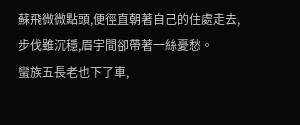蘇飛微微點頭,便徑直朝著自己的住處走去,步伐雖沉穩,眉宇間卻帶著一絲憂愁。
蠻族五長老也下了車,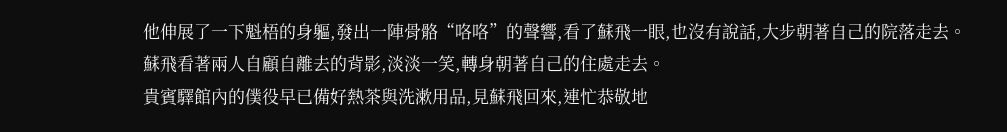他伸展了一下魁梧的身軀,發出一陣骨骼“咯咯”的聲響,看了蘇飛一眼,也沒有說話,大步朝著自己的院落走去。
蘇飛看著兩人自顧自離去的背影,淡淡一笑,轉身朝著自己的住處走去。
貴賓驛館內的僕役早已備好熱茶與洗漱用品,見蘇飛回來,連忙恭敬地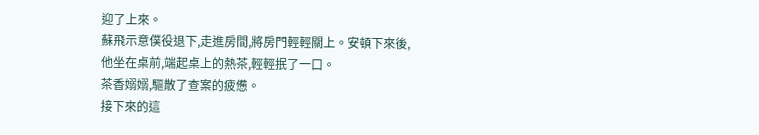迎了上來。
蘇飛示意僕役退下,走進房間,將房門輕輕關上。安頓下來後,他坐在桌前,端起桌上的熱茶,輕輕抿了一口。
茶香嫋嫋,驅散了查案的疲憊。
接下來的這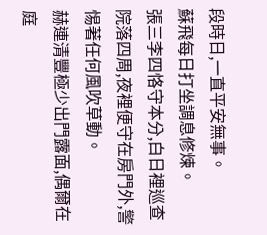段時日,一直平安無事。
蘇飛每日打坐調息修煉。
張三李四恪守本分,白日裡巡查院落四周,夜裡便守在房門外,警惕著任何風吹草動。
赫連清豐極少出門露面,偶爾在庭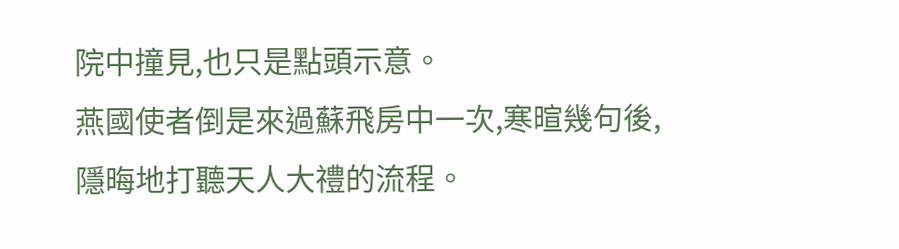院中撞見,也只是點頭示意。
燕國使者倒是來過蘇飛房中一次,寒暄幾句後,隱晦地打聽天人大禮的流程。